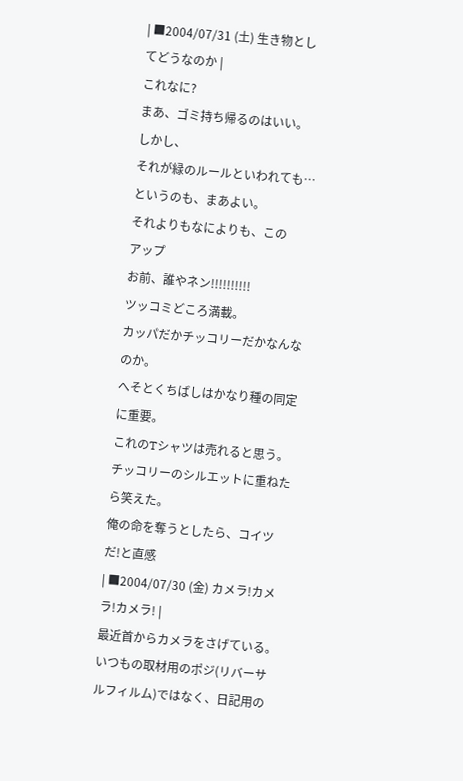| ■2004/07/31 (土) 生き物としてどうなのか |
これなに?
まあ、ゴミ持ち帰るのはいい。
しかし、
それが緑のルールといわれても…というのも、まあよい。
それよりもなによりも、この
アップ
お前、誰やネン!!!!!!!!!!
ツッコミどころ満載。
カッパだかチッコリーだかなんなのか。
へそとくちばしはかなり種の同定に重要。
これのTシャツは売れると思う。
チッコリーのシルエットに重ねたら笑えた。
俺の命を奪うとしたら、コイツだ!と直感
| ■2004/07/30 (金) カメラ!カメラ!カメラ! |
最近首からカメラをさげている。
いつもの取材用のポジ(リバーサルフィルム)ではなく、日記用の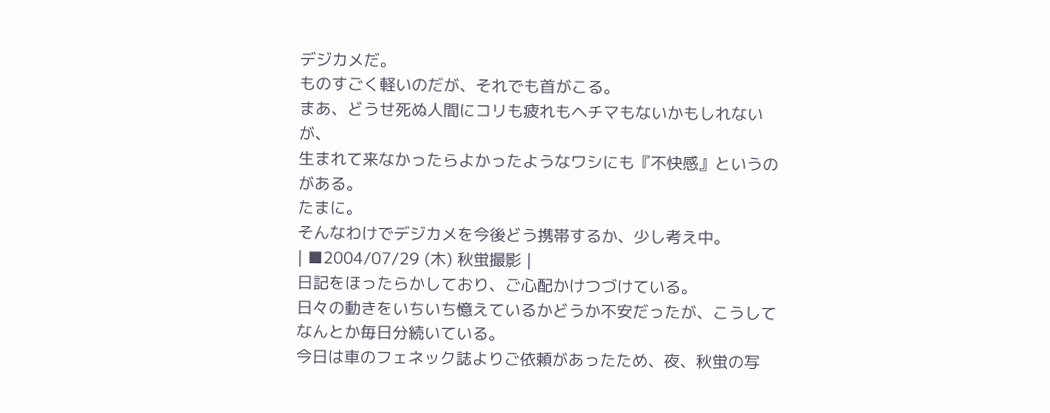デジカメだ。
ものすごく軽いのだが、それでも首がこる。
まあ、どうせ死ぬ人間にコリも疲れもヘチマもないかもしれないが、
生まれて来なかったらよかったようなワシにも『不快感』というのがある。
たまに。
そんなわけでデジカメを今後どう携帯するか、少し考え中。
| ■2004/07/29 (木) 秋蛍撮影 |
日記をほったらかしており、ご心配かけつづけている。
日々の動きをいちいち憶えているかどうか不安だったが、こうしてなんとか毎日分続いている。
今日は車のフェネック誌よりご依頼があったため、夜、秋蛍の写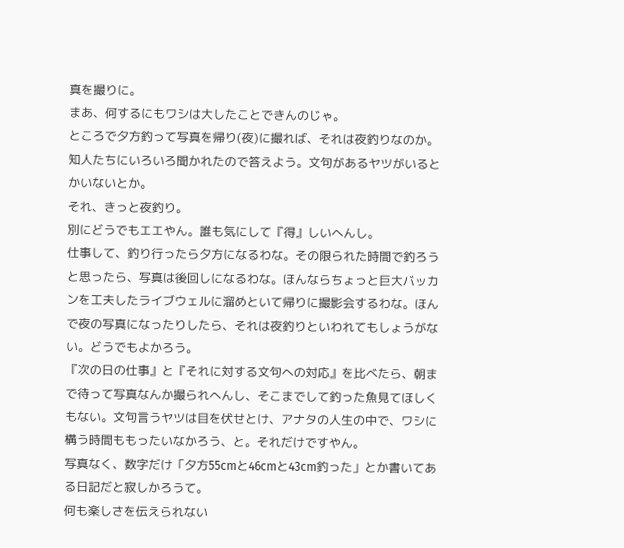真を撮りに。
まあ、何するにもワシは大したことできんのじゃ。
ところで夕方釣って写真を帰り(夜)に撮れば、それは夜釣りなのか。
知人たちにいろいろ聞かれたので答えよう。文句があるヤツがいるとかいないとか。
それ、きっと夜釣り。
別にどうでもエエやん。誰も気にして『得』しいへんし。
仕事して、釣り行ったら夕方になるわな。その限られた時間で釣ろうと思ったら、写真は後回しになるわな。ほんならちょっと巨大バッカンを工夫したライブウェルに溜めといて帰りに撮影会するわな。ほんで夜の写真になったりしたら、それは夜釣りといわれてもしょうがない。どうでもよかろう。
『次の日の仕事』と『それに対する文句への対応』を比べたら、朝まで待って写真なんか撮られへんし、そこまでして釣った魚見てほしくもない。文句言うヤツは目を伏せとけ、アナタの人生の中で、ワシに構う時間ももったいなかろう、と。それだけですやん。
写真なく、数字だけ「夕方55cmと46cmと43cm釣った」とか書いてある日記だと寂しかろうて。
何も楽しさを伝えられない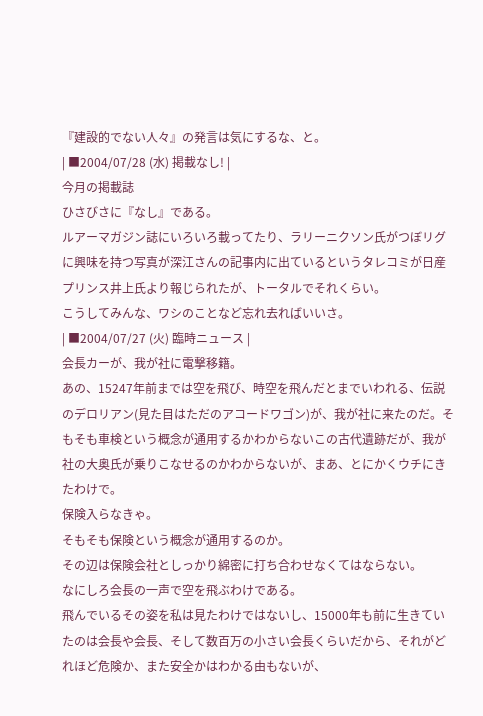『建設的でない人々』の発言は気にするな、と。
| ■2004/07/28 (水) 掲載なし! |
今月の掲載誌
ひさびさに『なし』である。
ルアーマガジン誌にいろいろ載ってたり、ラリーニクソン氏がつぼリグに興味を持つ写真が深江さんの記事内に出ているというタレコミが日産プリンス井上氏より報じられたが、トータルでそれくらい。
こうしてみんな、ワシのことなど忘れ去ればいいさ。
| ■2004/07/27 (火) 臨時ニュース |
会長カーが、我が社に電撃移籍。
あの、15247年前までは空を飛び、時空を飛んだとまでいわれる、伝説のデロリアン(見た目はただのアコードワゴン)が、我が社に来たのだ。そもそも車検という概念が通用するかわからないこの古代遺跡だが、我が社の大奥氏が乗りこなせるのかわからないが、まあ、とにかくウチにきたわけで。
保険入らなきゃ。
そもそも保険という概念が通用するのか。
その辺は保険会社としっかり綿密に打ち合わせなくてはならない。
なにしろ会長の一声で空を飛ぶわけである。
飛んでいるその姿を私は見たわけではないし、15000年も前に生きていたのは会長や会長、そして数百万の小さい会長くらいだから、それがどれほど危険か、また安全かはわかる由もないが、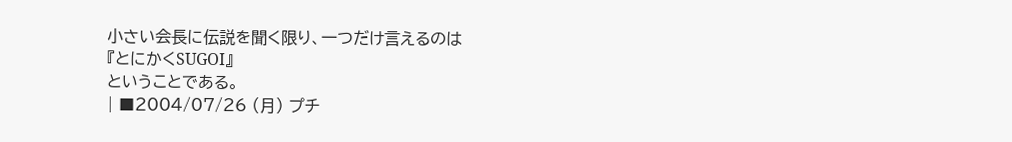小さい会長に伝説を聞く限り、一つだけ言えるのは
『とにかくSUGOI』
ということである。
| ■2004/07/26 (月) プチ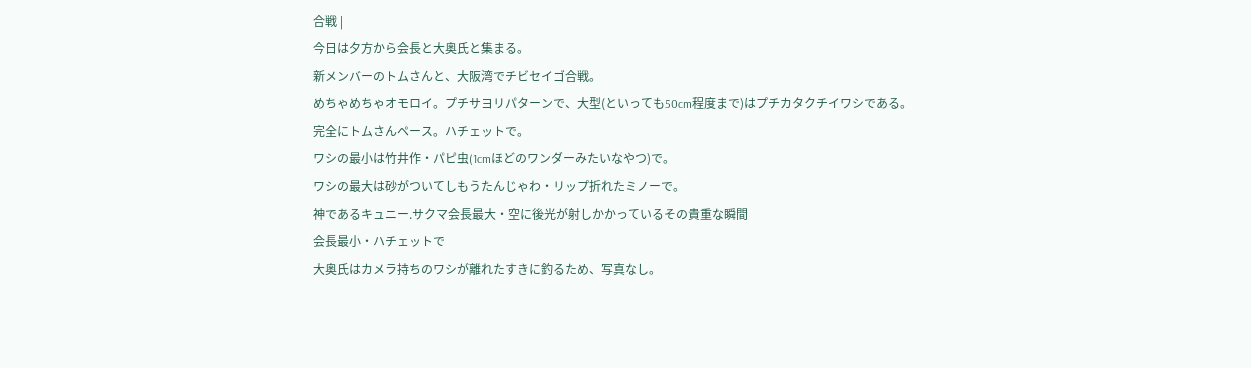合戦 |
今日は夕方から会長と大奥氏と集まる。
新メンバーのトムさんと、大阪湾でチビセイゴ合戦。
めちゃめちゃオモロイ。プチサヨリパターンで、大型(といっても50cm程度まで)はプチカタクチイワシである。
完全にトムさんペース。ハチェットで。
ワシの最小は竹井作・パピ虫(1cmほどのワンダーみたいなやつ)で。
ワシの最大は砂がついてしもうたんじゃわ・リップ折れたミノーで。
神であるキュニー.サクマ会長最大・空に後光が射しかかっているその貴重な瞬間
会長最小・ハチェットで
大奥氏はカメラ持ちのワシが離れたすきに釣るため、写真なし。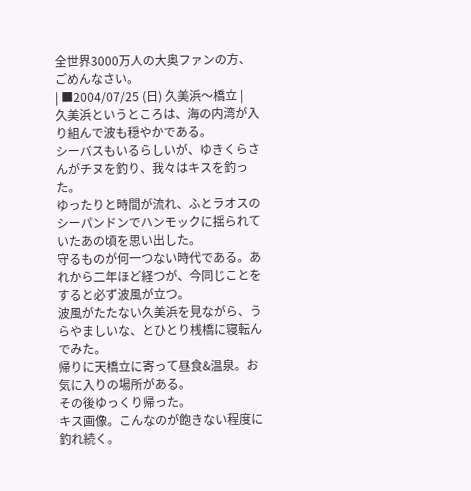全世界3000万人の大奥ファンの方、ごめんなさい。
| ■2004/07/25 (日) 久美浜〜橋立 |
久美浜というところは、海の内湾が入り組んで波も穏やかである。
シーバスもいるらしいが、ゆきくらさんがチヌを釣り、我々はキスを釣った。
ゆったりと時間が流れ、ふとラオスのシーパンドンでハンモックに揺られていたあの頃を思い出した。
守るものが何一つない時代である。あれから二年ほど経つが、今同じことをすると必ず波風が立つ。
波風がたたない久美浜を見ながら、うらやましいな、とひとり桟橋に寝転んでみた。
帰りに天橋立に寄って昼食&温泉。お気に入りの場所がある。
その後ゆっくり帰った。
キス画像。こんなのが飽きない程度に釣れ続く。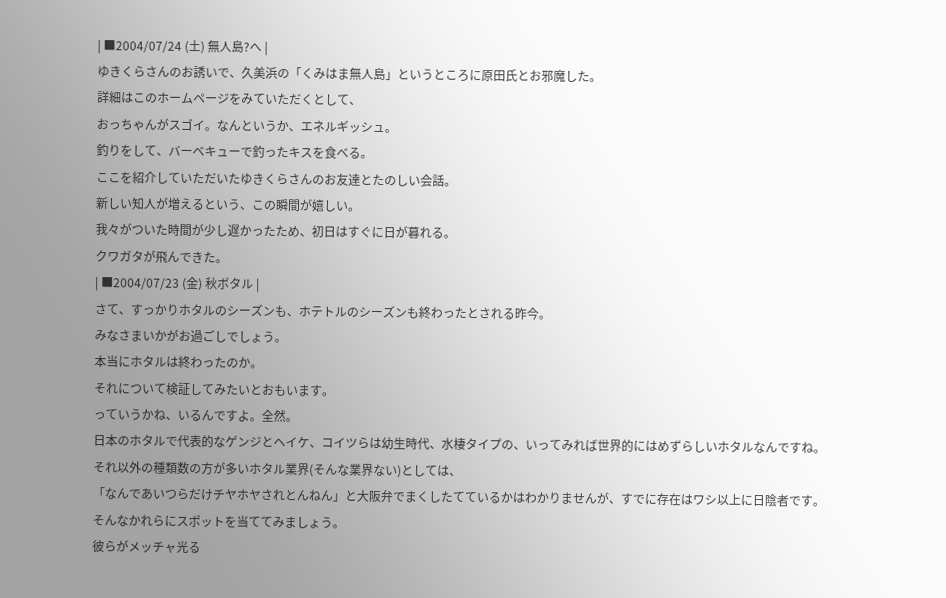| ■2004/07/24 (土) 無人島?へ |
ゆきくらさんのお誘いで、久美浜の「くみはま無人島」というところに原田氏とお邪魔した。
詳細はこのホームページをみていただくとして、
おっちゃんがスゴイ。なんというか、エネルギッシュ。
釣りをして、バーベキューで釣ったキスを食べる。
ここを紹介していただいたゆきくらさんのお友達とたのしい会話。
新しい知人が増えるという、この瞬間が嬉しい。
我々がついた時間が少し遅かったため、初日はすぐに日が暮れる。
クワガタが飛んできた。
| ■2004/07/23 (金) 秋ボタル |
さて、すっかりホタルのシーズンも、ホテトルのシーズンも終わったとされる昨今。
みなさまいかがお過ごしでしょう。
本当にホタルは終わったのか。
それについて検証してみたいとおもいます。
っていうかね、いるんですよ。全然。
日本のホタルで代表的なゲンジとヘイケ、コイツらは幼生時代、水棲タイプの、いってみれば世界的にはめずらしいホタルなんですね。
それ以外の種類数の方が多いホタル業界(そんな業界ない)としては、
「なんであいつらだけチヤホヤされとんねん」と大阪弁でまくしたてているかはわかりませんが、すでに存在はワシ以上に日陰者です。
そんなかれらにスポットを当ててみましょう。
彼らがメッチャ光る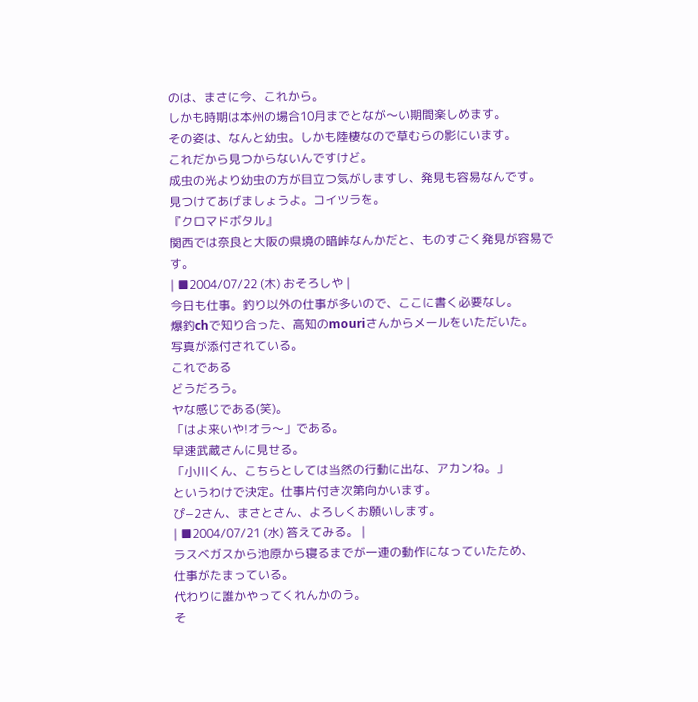のは、まさに今、これから。
しかも時期は本州の場合10月までとなが〜い期間楽しめます。
その姿は、なんと幼虫。しかも陸棲なので草むらの影にいます。
これだから見つからないんですけど。
成虫の光より幼虫の方が目立つ気がしますし、発見も容易なんです。
見つけてあげましょうよ。コイツラを。
『クロマドボタル』
関西では奈良と大阪の県境の暗峠なんかだと、ものすごく発見が容易です。
| ■2004/07/22 (木) おそろしや |
今日も仕事。釣り以外の仕事が多いので、ここに書く必要なし。
爆釣chで知り合った、高知のmouriさんからメールをいただいた。
写真が添付されている。
これである
どうだろう。
ヤな感じである(笑)。
「はよ来いや!オラ〜」である。
早速武蔵さんに見せる。
「小川くん、こちらとしては当然の行動に出な、アカンね。」
というわけで決定。仕事片付き次第向かいます。
ぴ−2さん、まさとさん、よろしくお願いします。
| ■2004/07/21 (水) 答えてみる。 |
ラスベガスから池原から寝るまでが一連の動作になっていたため、
仕事がたまっている。
代わりに誰かやってくれんかのう。
そ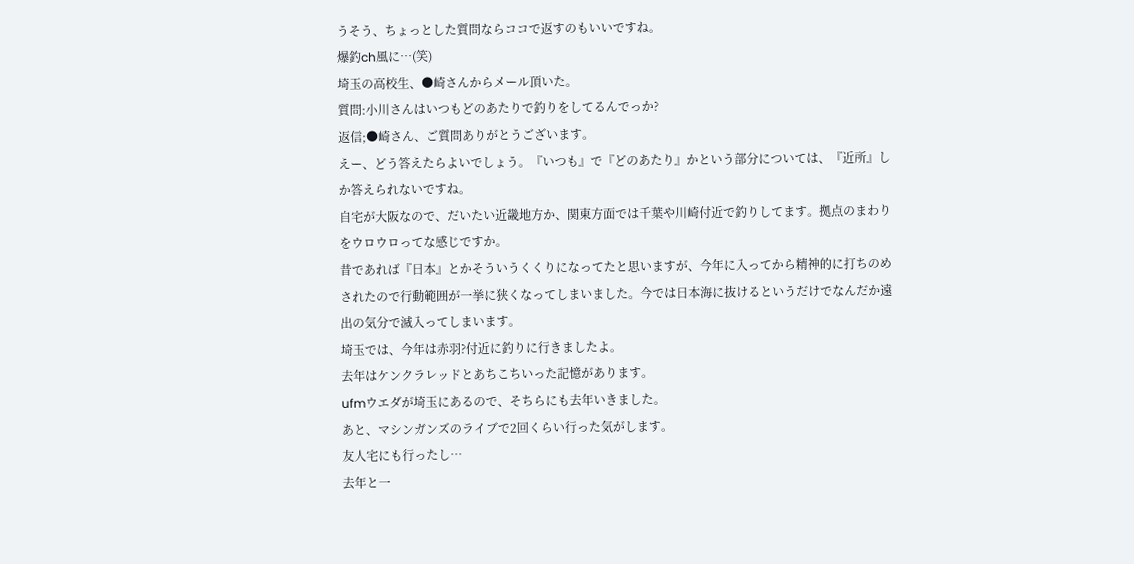うそう、ちょっとした質問ならココで返すのもいいですね。
爆釣ch風に…(笑)
埼玉の高校生、●崎さんからメール頂いた。
質問:小川さんはいつもどのあたりで釣りをしてるんでっか?
返信;●崎さん、ご質問ありがとうございます。
えー、どう答えたらよいでしょう。『いつも』で『どのあたり』かという部分については、『近所』しか答えられないですね。
自宅が大阪なので、だいたい近畿地方か、関東方面では千葉や川崎付近で釣りしてます。拠点のまわりをウロウロってな感じですか。
昔であれば『日本』とかそういうくくりになってたと思いますが、今年に入ってから精神的に打ちのめされたので行動範囲が一挙に狭くなってしまいました。今では日本海に抜けるというだけでなんだか遠出の気分で滅入ってしまいます。
埼玉では、今年は赤羽?付近に釣りに行きましたよ。
去年はケンクラレッドとあちこちいった記憶があります。
ufmウエダが埼玉にあるので、そちらにも去年いきました。
あと、マシンガンズのライブで2回くらい行った気がします。
友人宅にも行ったし…
去年と一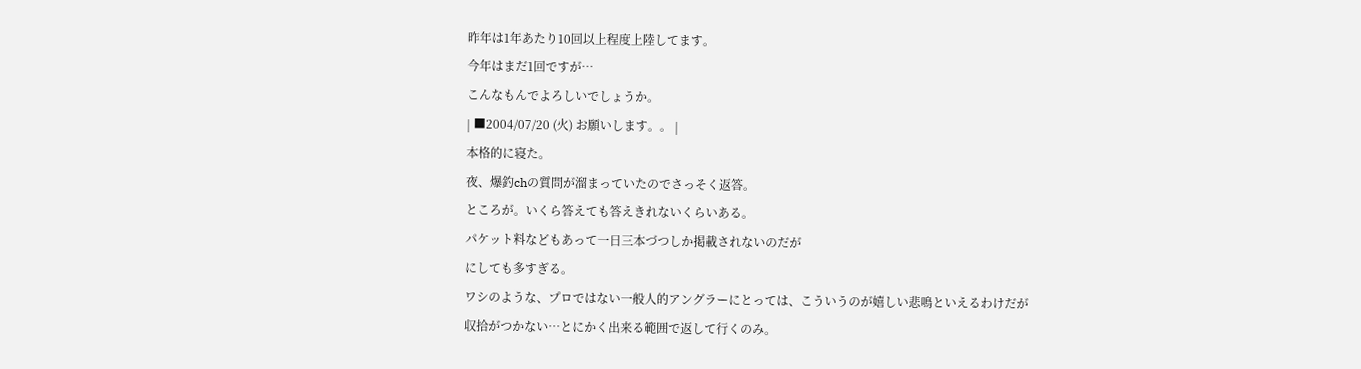昨年は1年あたり10回以上程度上陸してます。
今年はまだ1回ですが…
こんなもんでよろしいでしょうか。
| ■2004/07/20 (火) お願いします。。 |
本格的に寝た。
夜、爆釣chの質問が溜まっていたのでさっそく返答。
ところが。いくら答えても答えきれないくらいある。
パケット料などもあって一日三本づつしか掲載されないのだが
にしても多すぎる。
ワシのような、プロではない一般人的アングラーにとっては、こういうのが嬉しい悲鳴といえるわけだが
収拾がつかない…とにかく出来る範囲で返して行くのみ。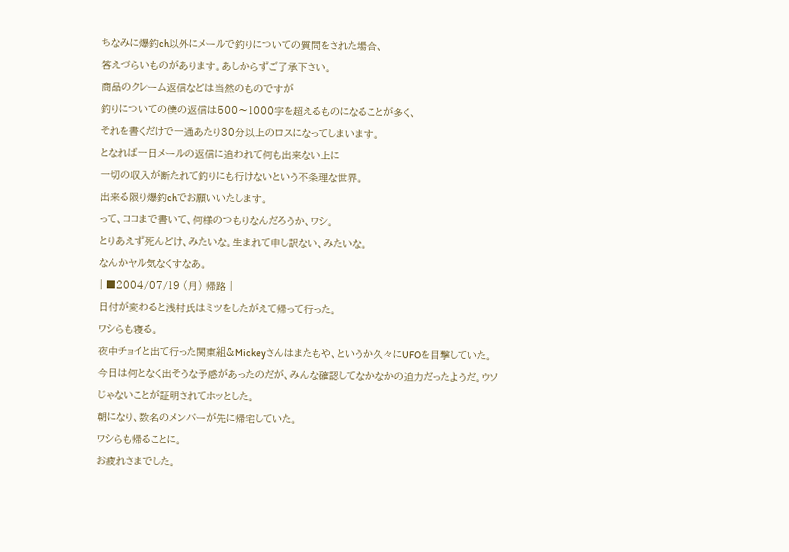ちなみに爆釣ch以外にメールで釣りについての質問をされた場合、
答えづらいものがあります。あしからずご了承下さい。
商品のクレーム返信などは当然のものですが
釣りについての僕の返信は500〜1000字を超えるものになることが多く、
それを書くだけで一通あたり30分以上のロスになってしまいます。
となれば一日メールの返信に追われて何も出来ない上に
一切の収入が断たれて釣りにも行けないという不条理な世界。
出来る限り爆釣chでお願いいたします。
って、ココまで書いて、何様のつもりなんだろうか、ワシ。
とりあえず死んどけ、みたいな。生まれて申し訳ない、みたいな。
なんかヤル気なくすなあ。
| ■2004/07/19 (月) 帰路 |
日付が変わると浅村氏はミツをしたがえて帰って行った。
ワシらも寝る。
夜中チョイと出て行った関東組&Mickeyさんはまたもや、というか久々にUFOを目撃していた。
今日は何となく出そうな予感があったのだが、みんな確認してなかなかの迫力だったようだ。ウソじゃないことが証明されてホッとした。
朝になり、数名のメンバーが先に帰宅していた。
ワシらも帰ることに。
お疲れさまでした。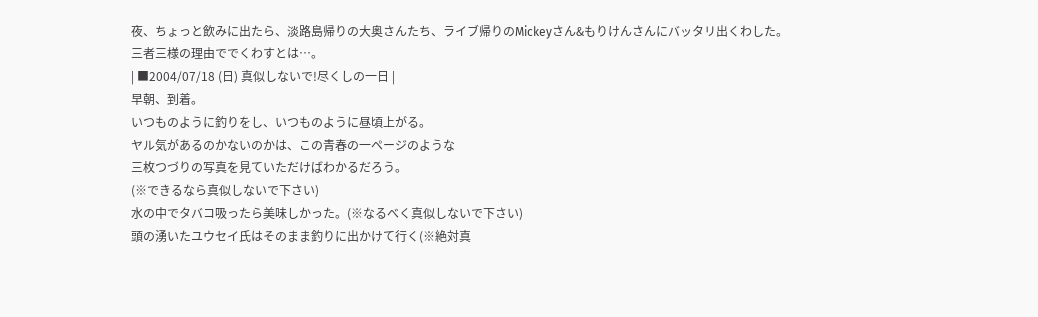夜、ちょっと飲みに出たら、淡路島帰りの大奥さんたち、ライブ帰りのMickeyさん&もりけんさんにバッタリ出くわした。
三者三様の理由ででくわすとは…。
| ■2004/07/18 (日) 真似しないで!尽くしの一日 |
早朝、到着。
いつものように釣りをし、いつものように昼頃上がる。
ヤル気があるのかないのかは、この青春の一ページのような
三枚つづりの写真を見ていただけばわかるだろう。
(※できるなら真似しないで下さい)
水の中でタバコ吸ったら美味しかった。(※なるべく真似しないで下さい)
頭の湧いたユウセイ氏はそのまま釣りに出かけて行く(※絶対真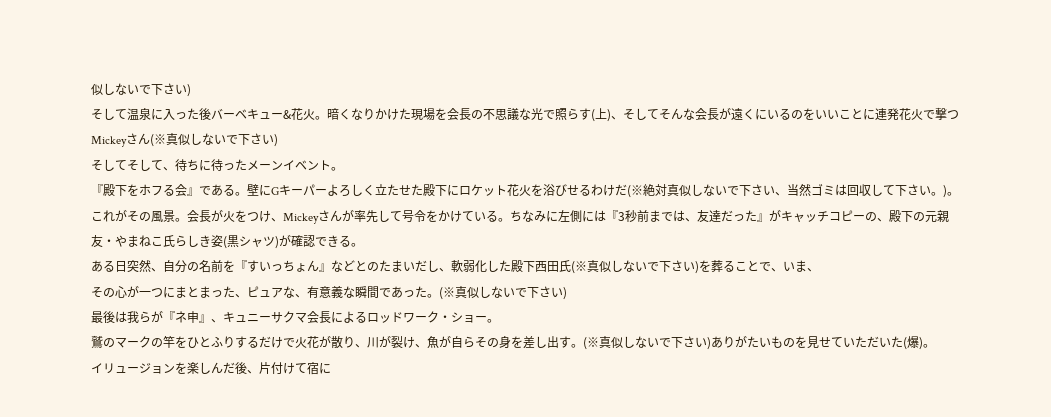似しないで下さい)
そして温泉に入った後バーベキュー&花火。暗くなりかけた現場を会長の不思議な光で照らす(上)、そしてそんな会長が遠くにいるのをいいことに連発花火で撃つMickeyさん(※真似しないで下さい)
そしてそして、待ちに待ったメーンイベント。
『殿下をホフる会』である。壁にGキーパーよろしく立たせた殿下にロケット花火を浴びせるわけだ(※絶対真似しないで下さい、当然ゴミは回収して下さい。)。
これがその風景。会長が火をつけ、Mickeyさんが率先して号令をかけている。ちなみに左側には『3秒前までは、友達だった』がキャッチコピーの、殿下の元親友・やまねこ氏らしき姿(黒シャツ)が確認できる。
ある日突然、自分の名前を『すいっちょん』などとのたまいだし、軟弱化した殿下西田氏(※真似しないで下さい)を葬ることで、いま、
その心が一つにまとまった、ピュアな、有意義な瞬間であった。(※真似しないで下さい)
最後は我らが『ネ申』、キュニーサクマ会長によるロッドワーク・ショー。
鷲のマークの竿をひとふりするだけで火花が散り、川が裂け、魚が自らその身を差し出す。(※真似しないで下さい)ありがたいものを見せていただいた(爆)。
イリュージョンを楽しんだ後、片付けて宿に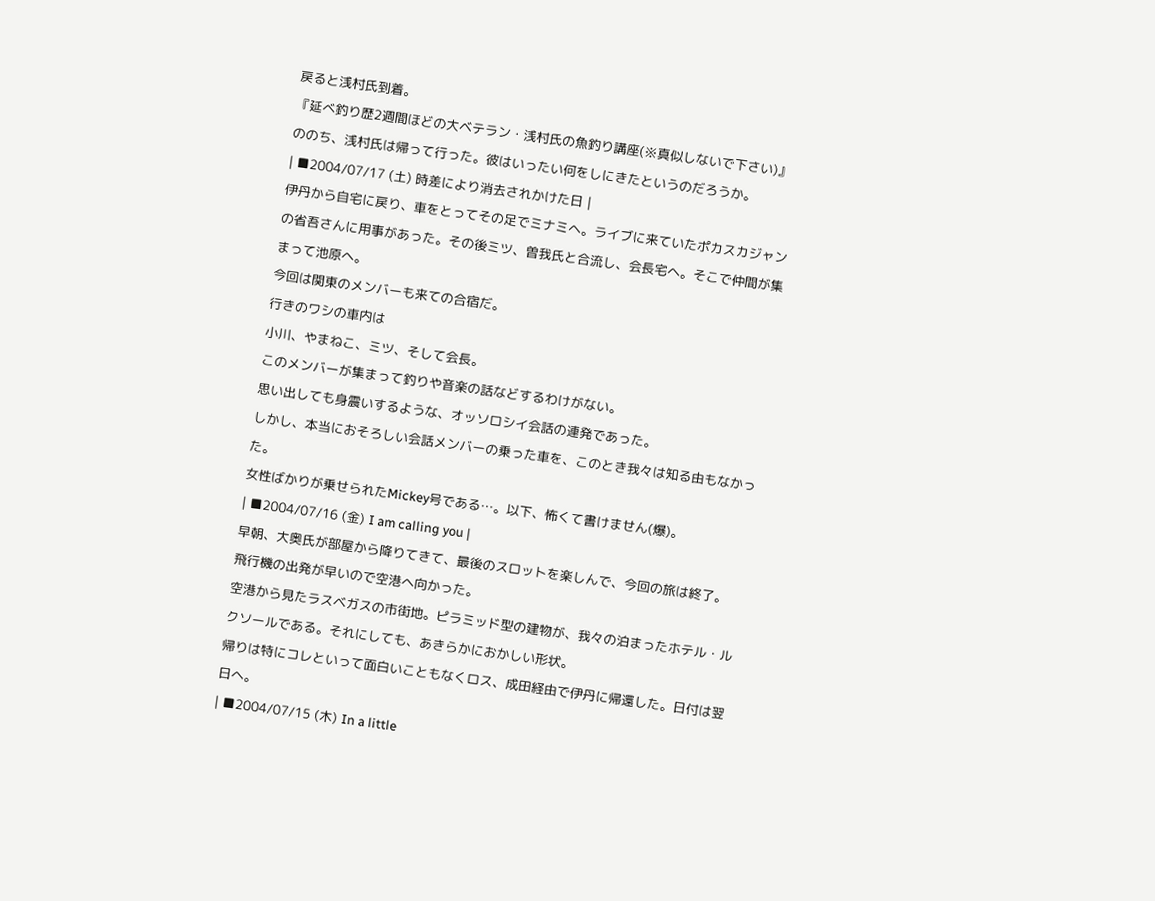戻ると浅村氏到着。
『延べ釣り歴2週間ほどの大ベテラン・浅村氏の魚釣り講座(※真似しないで下さい)』ののち、浅村氏は帰って行った。彼はいったい何をしにきたというのだろうか。
| ■2004/07/17 (土) 時差により消去されかけた日 |
伊丹から自宅に戻り、車をとってその足でミナミへ。ライブに来ていたポカスカジャンの省吾さんに用事があった。その後ミツ、曽我氏と合流し、会長宅へ。そこで仲間が集まって池原へ。
今回は関東のメンバーも来ての合宿だ。
行きのワシの車内は
小川、やまねこ、ミツ、そして会長。
このメンバーが集まって釣りや音楽の話などするわけがない。
思い出しても身震いするような、オッソロシイ会話の連発であった。
しかし、本当におそろしい会話メンバーの乗った車を、このとき我々は知る由もなかった。
女性ばかりが乗せられたMickey号である…。以下、怖くて書けません(爆)。
| ■2004/07/16 (金) I am calling you |
早朝、大奥氏が部屋から降りてきて、最後のスロットを楽しんで、今回の旅は終了。
飛行機の出発が早いので空港へ向かった。
空港から見たラスベガスの市街地。ピラミッド型の建物が、我々の泊まったホテル・ルクソールである。それにしても、あきらかにおかしい形状。
帰りは特にコレといって面白いこともなくロス、成田経由で伊丹に帰還した。日付は翌日へ。
| ■2004/07/15 (木) In a little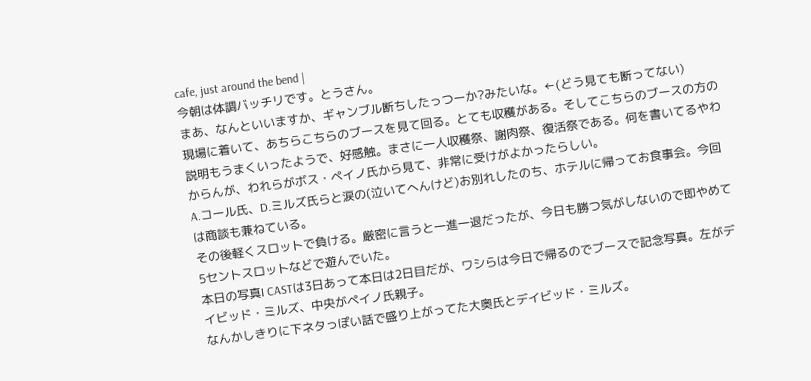cafe, just around the bend |
今朝は体調バッチリです。とうさん。
まあ、なんといいますか、ギャンブル断ちしたっつーか?みたいな。←(どう見ても断ってない)
現場に着いて、あちらこちらのブースを見て回る。とても収穫がある。そしてこちらのブースの方の説明もうまくいったようで、好感触。まさに一人収穫祭、謝肉祭、復活祭である。何を書いてるやわからんが、われらがボス・ペイノ氏から見て、非常に受けがよかったらしい。
A.コール氏、D.ミルズ氏らと涙の(泣いてへんけど)お別れしたのち、ホテルに帰ってお食事会。今回は商談も兼ねている。
その後軽くスロットで負ける。厳密に言うと一進一退だったが、今日も勝つ気がしないので即やめて5セントスロットなどで遊んでいた。
本日の写真I CASTは3日あって本日は2日目だが、ワシらは今日で帰るのでブースで記念写真。左がデイビッド・ミルズ、中央がペイノ氏親子。
なんかしきりに下ネタっぽい話で盛り上がってた大奥氏とデイビッド・ミルズ。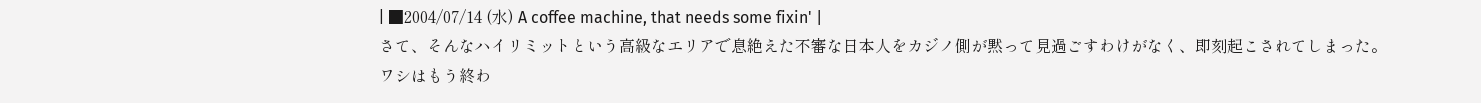| ■2004/07/14 (水) A coffee machine, that needs some fixin' |
さて、そんなハイリミットという高級なエリアで息絶えた不審な日本人をカジノ側が黙って見過ごすわけがなく、即刻起こされてしまった。
ワシはもう終わ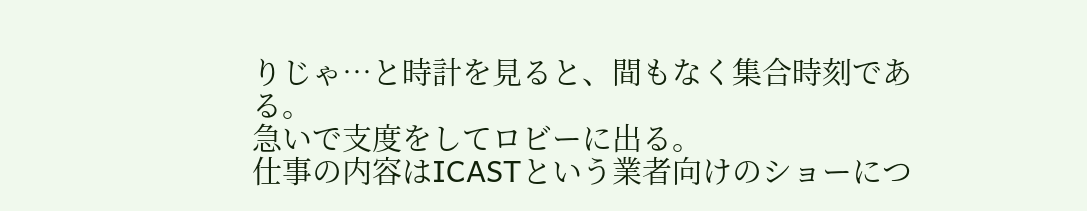りじゃ…と時計を見ると、間もなく集合時刻である。
急いで支度をしてロビーに出る。
仕事の内容はICASTという業者向けのショーにつ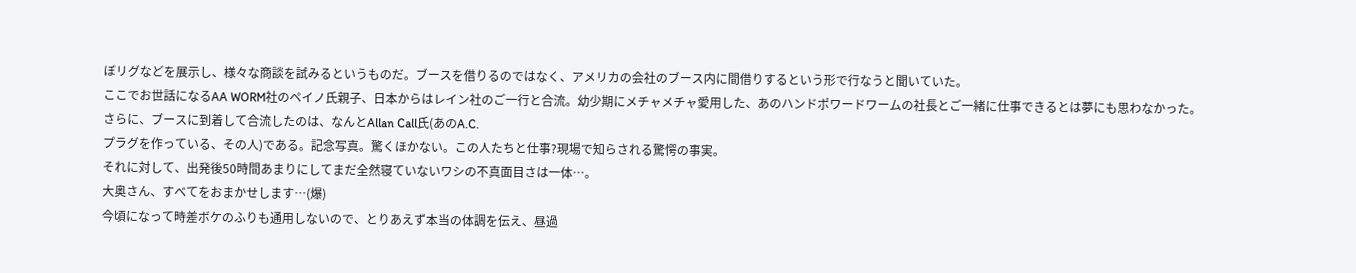ぼリグなどを展示し、様々な商談を試みるというものだ。ブースを借りるのではなく、アメリカの会社のブース内に間借りするという形で行なうと聞いていた。
ここでお世話になるAA WORM社のペイノ氏親子、日本からはレイン社のご一行と合流。幼少期にメチャメチャ愛用した、あのハンドポワードワームの社長とご一緒に仕事できるとは夢にも思わなかった。
さらに、ブースに到着して合流したのは、なんとAllan Call氏(あのA.C.
プラグを作っている、その人)である。記念写真。驚くほかない。この人たちと仕事?現場で知らされる驚愕の事実。
それに対して、出発後50時間あまりにしてまだ全然寝ていないワシの不真面目さは一体…。
大奥さん、すべてをおまかせします…(爆)
今頃になって時差ボケのふりも通用しないので、とりあえず本当の体調を伝え、昼過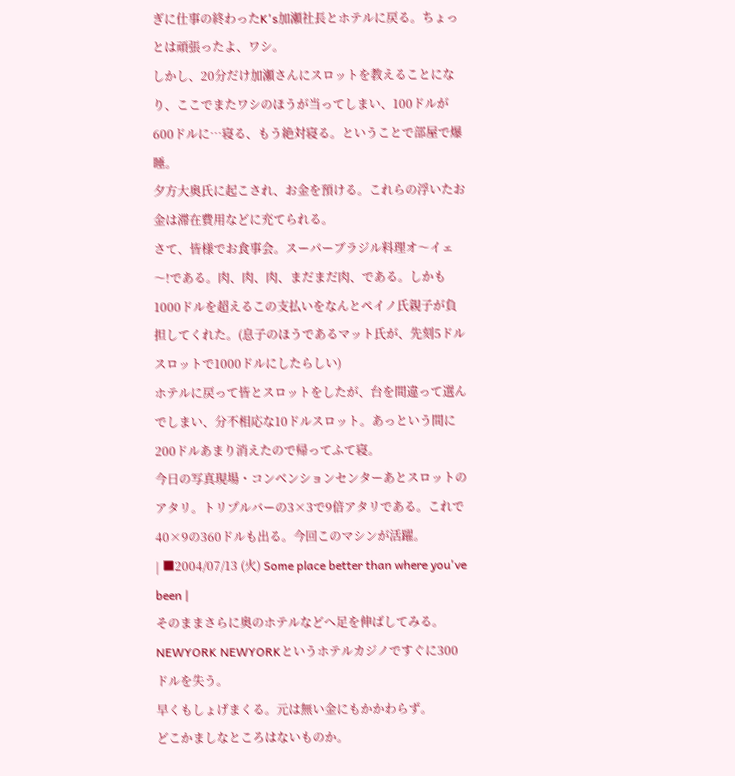ぎに仕事の終わったK's加瀬社長とホテルに戻る。ちょっとは頑張ったよ、ワシ。
しかし、20分だけ加瀬さんにスロットを教えることになり、ここでまたワシのほうが当ってしまい、100ドルが600ドルに…寝る、もう絶対寝る。ということで部屋で爆睡。
夕方大奥氏に起こされ、お金を預ける。これらの浮いたお金は滞在費用などに充てられる。
さて、皆様でお食事会。スーパーブラジル料理オ〜イェ〜!である。肉、肉、肉、まだまだ肉、である。しかも1000ドルを超えるこの支払いをなんとペイノ氏親子が負担してくれた。(息子のほうであるマット氏が、先刻5ドルスロットで1000ドルにしたらしい)
ホテルに戻って皆とスロットをしたが、台を間違って選んでしまい、分不相応な10ドルスロット。あっという間に200ドルあまり消えたので帰ってふて寝。
今日の写真現場・コンベンションセンターあとスロットのアタリ。トリプルバーの3×3で9倍アタリである。これで40×9の360ドルも出る。今回このマシンが活躍。
| ■2004/07/13 (火) Some place better than where you've been |
そのままさらに奥のホテルなどへ足を伸ばしてみる。
NEWYORK NEWYORKというホテルカジノですぐに300ドルを失う。
早くもしょげまくる。元は無い金にもかかわらず。
どこかましなところはないものか。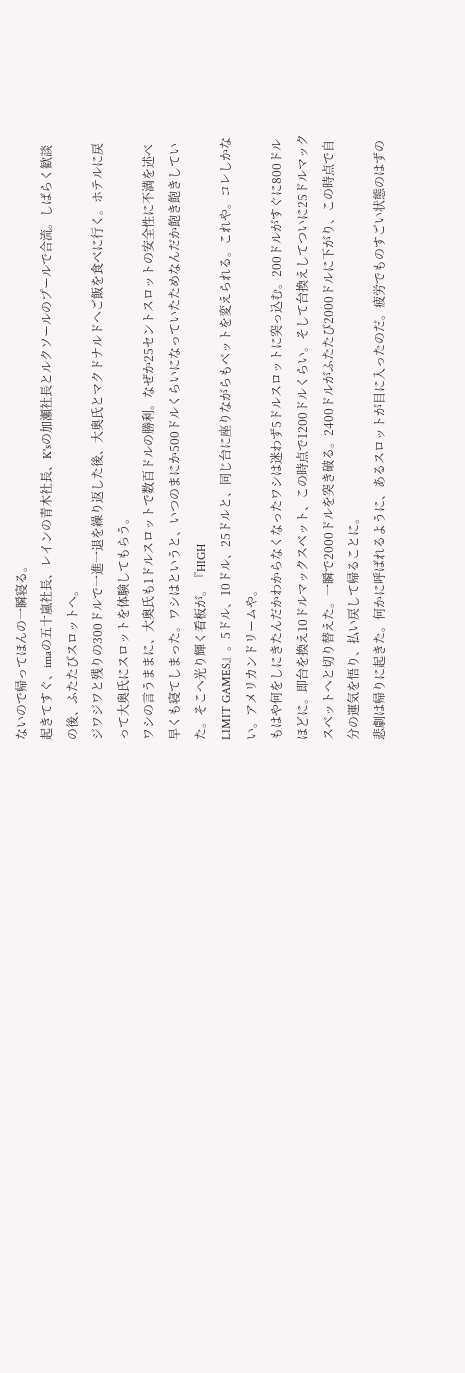ないので帰ってほんの一瞬寝る。
起きてすぐ、imaの五十嵐社長、レインの青木社長、K'sの加瀬社長とルクソールのプールで合流。しばらく歓談の後、ふたたびスロットへ。
ジワジワと残りの300ドルで一進一退を繰り返した後、大奥氏とマクドナルドへご飯を食べに行く。ホテルに戻って大奥氏にスロットを体験してもらう。
ワシの言うままに、大奥氏も1ドルスロットで数百ドルの勝利。なぜか25セントスロットの安全性に不満を述べ早くも寝てしまった。ワシはというと、いつのまにか500ドルくらいになっていたためなんだか飽き飽きしていた。そこへ光り輝く看板が。『HIGH
LIMIT GAMES』。5ドル、10ドル、25ドルと、同じ台に座りながらもベットを変えられる。これや。コレしかない。アメリカンドリームや。
もはや何をしにきたんだかわからなくなったワシは迷わず5ドルスロットに突っ込む。200ドルがすぐに800ドルほどに。即台を換え10ドルマックスベット、この時点で1200ドルくらい。そして台換えしてついに25ドルマックスベットへと切り替えた。一瞬で2000ドルを突き破る。2400ドルがふたたび2000ドルに下がり、この時点で自分の運気を悟り、払い戻して帰ることに。
悲劇は帰りに起きた。何かに呼ばれるように、あるスロットが目に入ったのだ。疲労でものすごい状態のはずの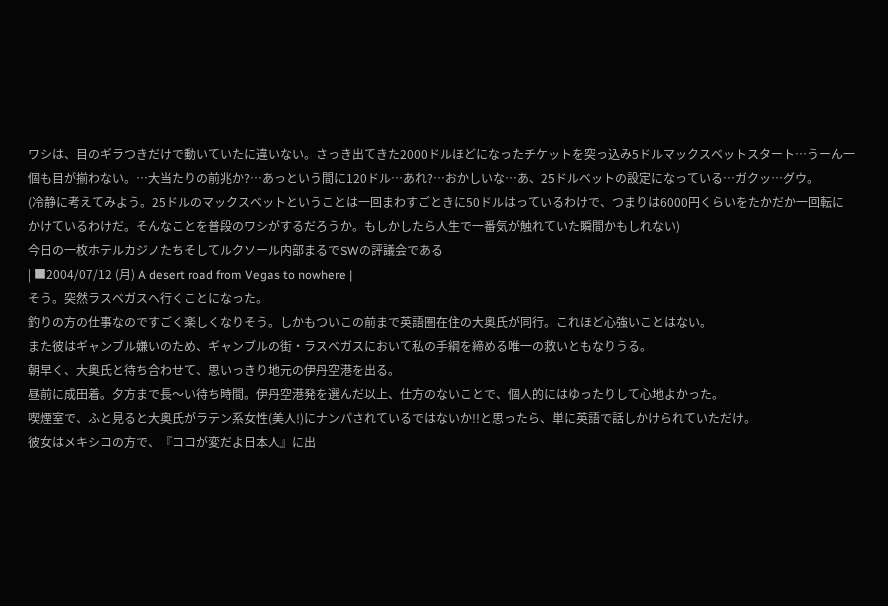ワシは、目のギラつきだけで動いていたに違いない。さっき出てきた2000ドルほどになったチケットを突っ込み5ドルマックスベットスタート…うーん一個も目が揃わない。…大当たりの前兆か?…あっという間に120ドル…あれ?…おかしいな…あ、25ドルベットの設定になっている…ガクッ…グウ。
(冷静に考えてみよう。25ドルのマックスベットということは一回まわすごときに50ドルはっているわけで、つまりは6000円くらいをたかだか一回転にかけているわけだ。そんなことを普段のワシがするだろうか。もしかしたら人生で一番気が触れていた瞬間かもしれない)
今日の一枚ホテルカジノたちそしてルクソール内部まるでSWの評議会である
| ■2004/07/12 (月) A desert road from Vegas to nowhere |
そう。突然ラスベガスへ行くことになった。
釣りの方の仕事なのですごく楽しくなりそう。しかもついこの前まで英語圏在住の大奥氏が同行。これほど心強いことはない。
また彼はギャンブル嫌いのため、ギャンブルの街・ラスベガスにおいて私の手綱を締める唯一の救いともなりうる。
朝早く、大奥氏と待ち合わせて、思いっきり地元の伊丹空港を出る。
昼前に成田着。夕方まで長〜い待ち時間。伊丹空港発を選んだ以上、仕方のないことで、個人的にはゆったりして心地よかった。
喫煙室で、ふと見ると大奥氏がラテン系女性(美人!)にナンパされているではないか!!と思ったら、単に英語で話しかけられていただけ。
彼女はメキシコの方で、『ココが変だよ日本人』に出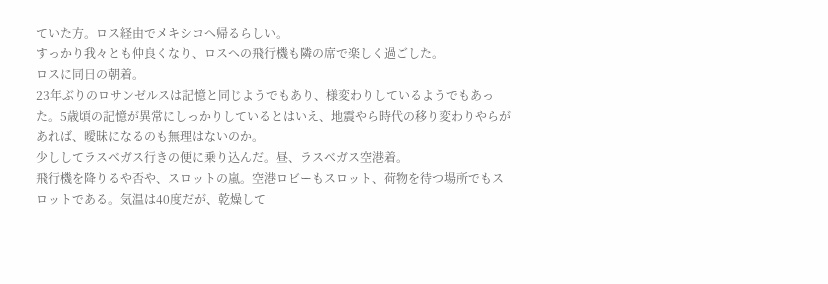ていた方。ロス経由でメキシコへ帰るらしい。
すっかり我々とも仲良くなり、ロスへの飛行機も隣の席で楽しく過ごした。
ロスに同日の朝着。
23年ぶりのロサンゼルスは記憶と同じようでもあり、様変わりしているようでもあった。5歳頃の記憶が異常にしっかりしているとはいえ、地震やら時代の移り変わりやらがあれば、曖昧になるのも無理はないのか。
少ししてラスベガス行きの便に乗り込んだ。昼、ラスベガス空港着。
飛行機を降りるや否や、スロットの嵐。空港ロビーもスロット、荷物を待つ場所でもスロットである。気温は40度だが、乾燥して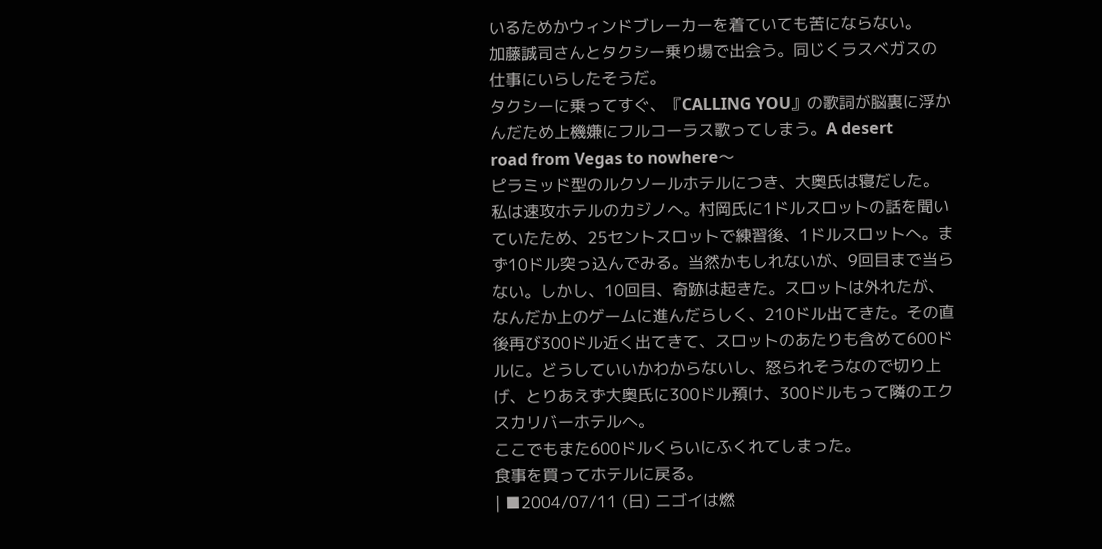いるためかウィンドブレーカーを着ていても苦にならない。
加藤誠司さんとタクシー乗り場で出会う。同じくラスベガスの仕事にいらしたそうだ。
タクシーに乗ってすぐ、『CALLING YOU』の歌詞が脳裏に浮かんだため上機嫌にフルコーラス歌ってしまう。A desert
road from Vegas to nowhere〜
ピラミッド型のルクソールホテルにつき、大奥氏は寝だした。私は速攻ホテルのカジノへ。村岡氏に1ドルスロットの話を聞いていたため、25セントスロットで練習後、1ドルスロットへ。まず10ドル突っ込んでみる。当然かもしれないが、9回目まで当らない。しかし、10回目、奇跡は起きた。スロットは外れたが、なんだか上のゲームに進んだらしく、210ドル出てきた。その直後再び300ドル近く出てきて、スロットのあたりも含めて600ドルに。どうしていいかわからないし、怒られそうなので切り上げ、とりあえず大奥氏に300ドル預け、300ドルもって隣のエクスカリバーホテルへ。
ここでもまた600ドルくらいにふくれてしまった。
食事を買ってホテルに戻る。
| ■2004/07/11 (日) ニゴイは燃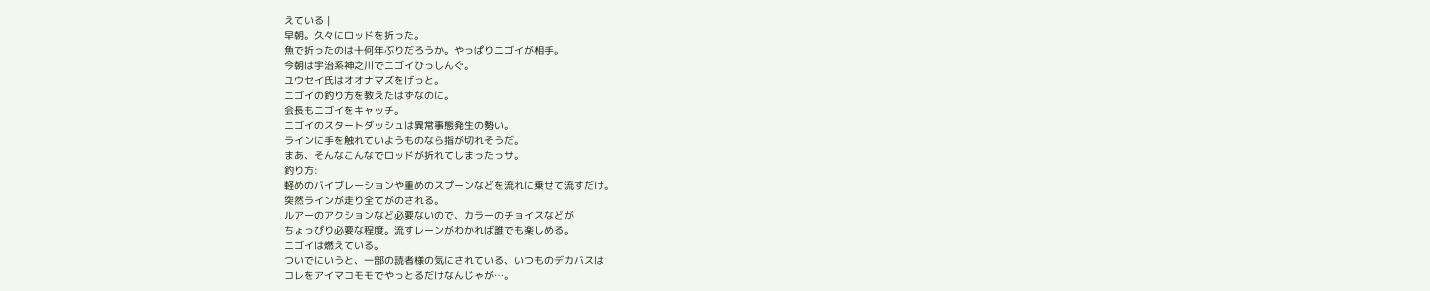えている |
早朝。久々にロッドを折った。
魚で折ったのは十何年ぶりだろうか。やっぱりニゴイが相手。
今朝は宇治系神之川でニゴイひっしんぐ。
ユウセイ氏はオオナマズをげっと。
ニゴイの釣り方を教えたはずなのに。
会長もニゴイをキャッチ。
ニゴイのスタートダッシュは異常事態発生の勢い。
ラインに手を触れていようものなら指が切れそうだ。
まあ、そんなこんなでロッドが折れてしまったっサ。
釣り方:
軽めのバイブレーションや重めのスプーンなどを流れに乗せて流すだけ。
突然ラインが走り全てがのされる。
ルアーのアクションなど必要ないので、カラーのチョイスなどが
ちょっぴり必要な程度。流すレーンがわかれば誰でも楽しめる。
ニゴイは燃えている。
ついでにいうと、一部の読者様の気にされている、いつものデカバスは
コレをアイマコモモでやっとるだけなんじゃが…。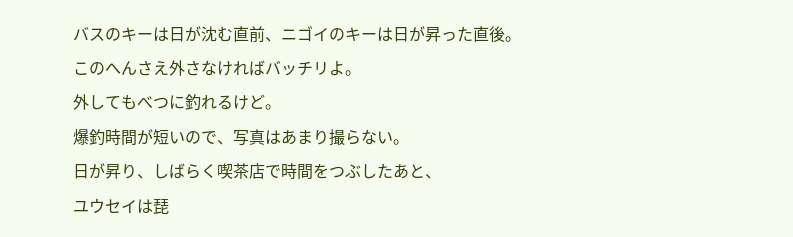バスのキーは日が沈む直前、ニゴイのキーは日が昇った直後。
このへんさえ外さなければバッチリよ。
外してもべつに釣れるけど。
爆釣時間が短いので、写真はあまり撮らない。
日が昇り、しばらく喫茶店で時間をつぶしたあと、
ユウセイは琵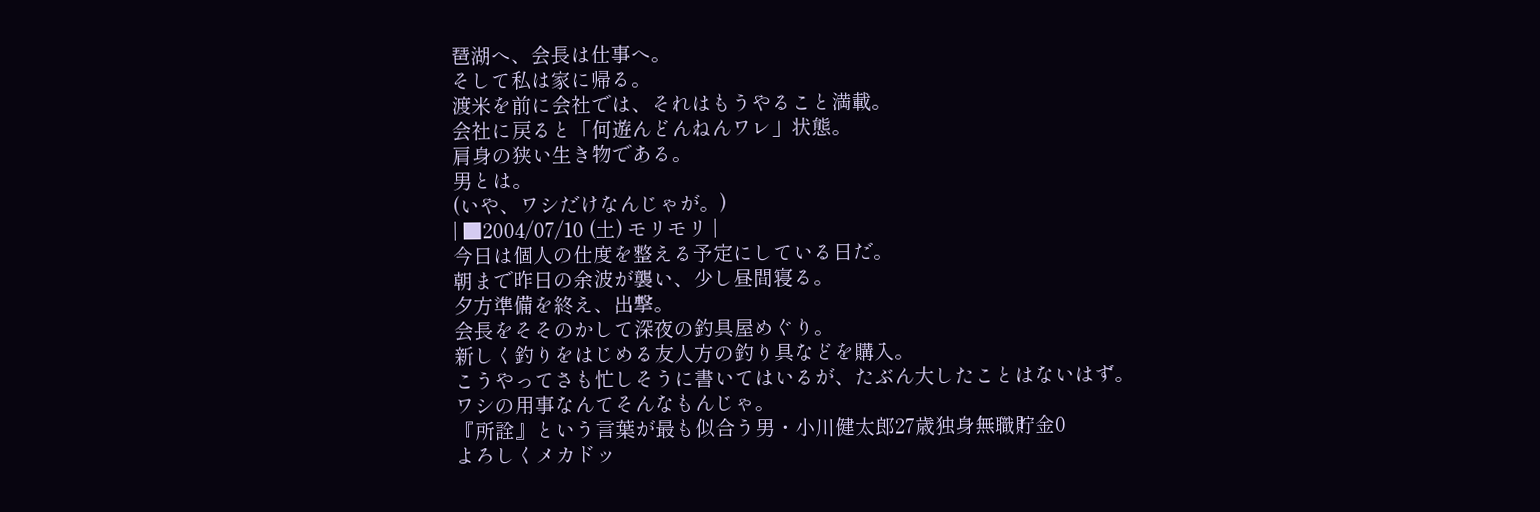琶湖へ、会長は仕事へ。
そして私は家に帰る。
渡米を前に会社では、それはもうやること満載。
会社に戻ると「何遊んどんねんワレ」状態。
肩身の狭い生き物である。
男とは。
(いや、ワシだけなんじゃが。)
| ■2004/07/10 (土) モリモリ |
今日は個人の仕度を整える予定にしている日だ。
朝まで昨日の余波が襲い、少し昼間寝る。
夕方準備を終え、出撃。
会長をそそのかして深夜の釣具屋めぐり。
新しく釣りをはじめる友人方の釣り具などを購入。
こうやってさも忙しそうに書いてはいるが、たぶん大したことはないはず。
ワシの用事なんてそんなもんじゃ。
『所詮』という言葉が最も似合う男・小川健太郎27歳独身無職貯金0
よろしくメカドッ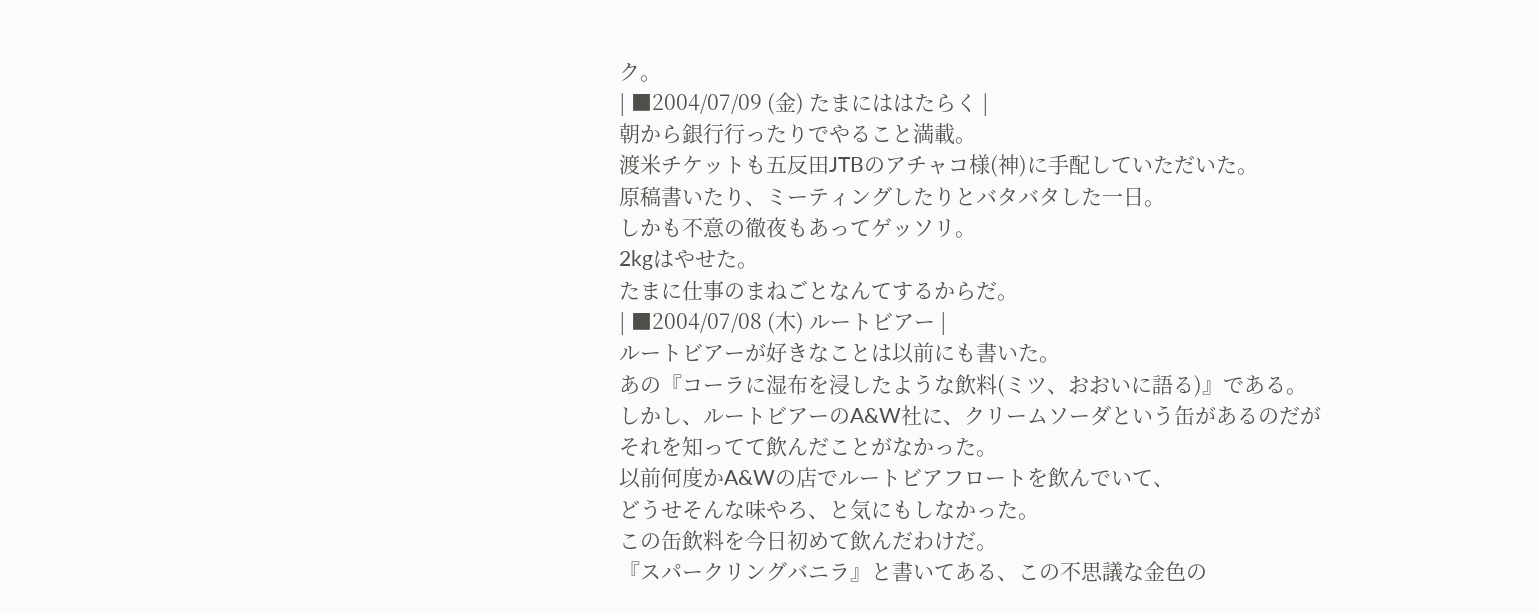ク。
| ■2004/07/09 (金) たまにははたらく |
朝から銀行行ったりでやること満載。
渡米チケットも五反田JTBのアチャコ様(神)に手配していただいた。
原稿書いたり、ミーティングしたりとバタバタした一日。
しかも不意の徹夜もあってゲッソリ。
2kgはやせた。
たまに仕事のまねごとなんてするからだ。
| ■2004/07/08 (木) ルートビアー |
ルートビアーが好きなことは以前にも書いた。
あの『コーラに湿布を浸したような飲料(ミツ、おおいに語る)』である。
しかし、ルートビアーのA&W社に、クリームソーダという缶があるのだが
それを知ってて飲んだことがなかった。
以前何度かA&Wの店でルートビアフロートを飲んでいて、
どうせそんな味やろ、と気にもしなかった。
この缶飲料を今日初めて飲んだわけだ。
『スパークリングバニラ』と書いてある、この不思議な金色の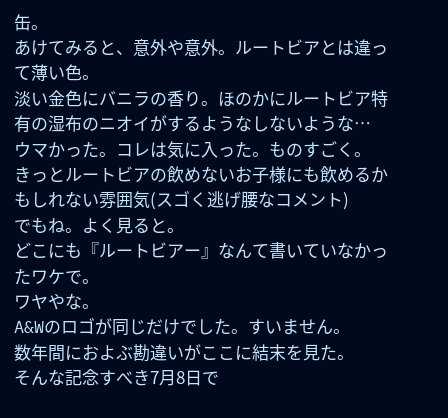缶。
あけてみると、意外や意外。ルートビアとは違って薄い色。
淡い金色にバニラの香り。ほのかにルートビア特有の湿布のニオイがするようなしないような…
ウマかった。コレは気に入った。ものすごく。
きっとルートビアの飲めないお子様にも飲めるかもしれない雰囲気(スゴく逃げ腰なコメント)
でもね。よく見ると。
どこにも『ルートビアー』なんて書いていなかったワケで。
ワヤやな。
A&Wのロゴが同じだけでした。すいません。
数年間におよぶ勘違いがここに結末を見た。
そんな記念すべき7月8日で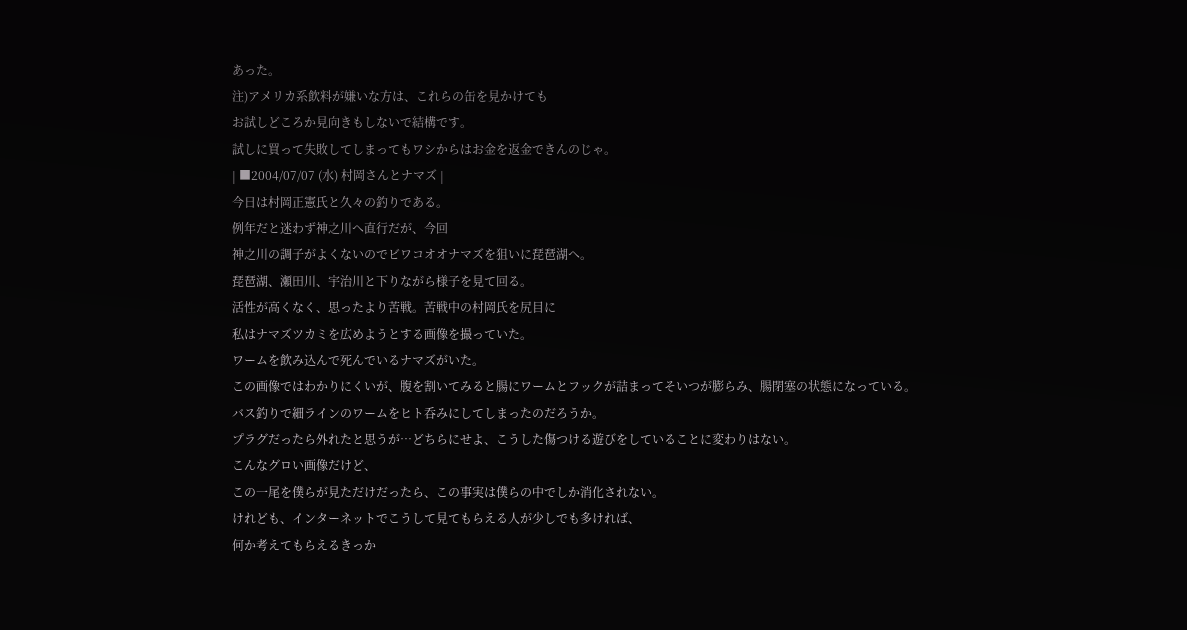あった。
注)アメリカ系飲料が嫌いな方は、これらの缶を見かけても
お試しどころか見向きもしないで結構です。
試しに買って失敗してしまってもワシからはお金を返金できんのじゃ。
| ■2004/07/07 (水) 村岡さんとナマズ |
今日は村岡正憲氏と久々の釣りである。
例年だと迷わず神之川へ直行だが、今回
神之川の調子がよくないのでビワコオオナマズを狙いに琵琶湖へ。
琵琶湖、瀬田川、宇治川と下りながら様子を見て回る。
活性が高くなく、思ったより苦戦。苦戦中の村岡氏を尻目に
私はナマズツカミを広めようとする画像を撮っていた。
ワームを飲み込んで死んでいるナマズがいた。
この画像ではわかりにくいが、腹を割いてみると腸にワームとフックが詰まってそいつが膨らみ、腸閉塞の状態になっている。
バス釣りで細ラインのワームをヒト呑みにしてしまったのだろうか。
プラグだったら外れたと思うが…どちらにせよ、こうした傷つける遊びをしていることに変わりはない。
こんなグロい画像だけど、
この一尾を僕らが見ただけだったら、この事実は僕らの中でしか消化されない。
けれども、インターネットでこうして見てもらえる人が少しでも多ければ、
何か考えてもらえるきっか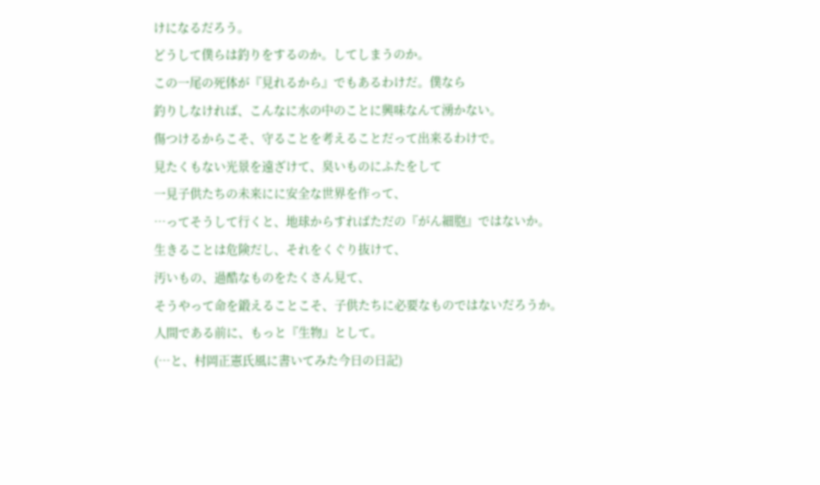けになるだろう。
どうして僕らは釣りをするのか。してしまうのか。
この一尾の死体が『見れるから』でもあるわけだ。僕なら
釣りしなければ、こんなに水の中のことに興味なんて湧かない。
傷つけるからこそ、守ることを考えることだって出来るわけで。
見たくもない光景を遠ざけて、臭いものにふたをして
一見子供たちの未来にに安全な世界を作って、
…ってそうして行くと、地球からすればただの『がん細胞』ではないか。
生きることは危険だし、それをくぐり抜けて、
汚いもの、過酷なものをたくさん見て、
そうやって命を鍛えることこそ、子供たちに必要なものではないだろうか。
人間である前に、もっと『生物』として。
(…と、村岡正憲氏風に書いてみた今日の日記)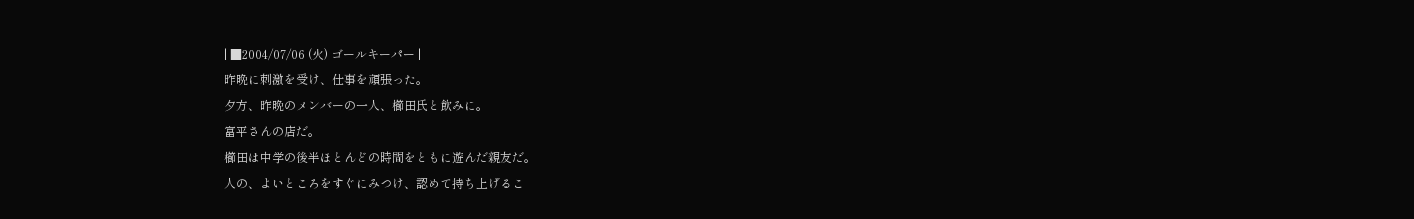| ■2004/07/06 (火) ゴールキーパー |
昨晩に刺激を受け、仕事を頑張った。
夕方、昨晩のメンバーの一人、櫛田氏と飲みに。
富平さんの店だ。
櫛田は中学の後半ほとんどの時間をともに遊んだ親友だ。
人の、よいところをすぐにみつけ、認めて持ち上げるこ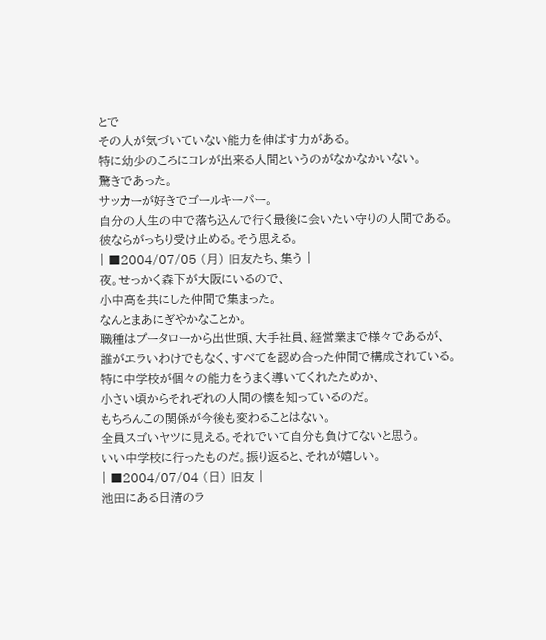とで
その人が気づいていない能力を伸ばす力がある。
特に幼少のころにコレが出来る人間というのがなかなかいない。
驚きであった。
サッカーが好きでゴールキーパー。
自分の人生の中で落ち込んで行く最後に会いたい守りの人間である。
彼ならがっちり受け止める。そう思える。
| ■2004/07/05 (月) 旧友たち、集う |
夜。せっかく森下が大阪にいるので、
小中高を共にした仲間で集まった。
なんとまあにぎやかなことか。
職種はプータローから出世頭、大手社員、経営業まで様々であるが、
誰がエラいわけでもなく、すべてを認め合った仲間で構成されている。
特に中学校が個々の能力をうまく導いてくれたためか、
小さい頃からそれぞれの人間の懐を知っているのだ。
もちろんこの関係が今後も変わることはない。
全員スゴいヤツに見える。それでいて自分も負けてないと思う。
いい中学校に行ったものだ。振り返ると、それが嬉しい。
| ■2004/07/04 (日) 旧友 |
池田にある日清のラ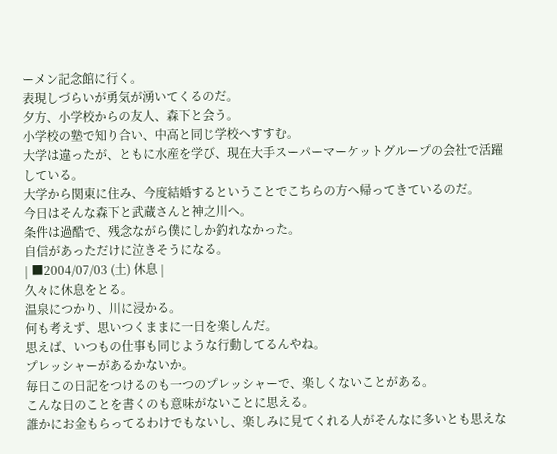ーメン記念館に行く。
表現しづらいが勇気が湧いてくるのだ。
夕方、小学校からの友人、森下と会う。
小学校の塾で知り合い、中高と同じ学校へすすむ。
大学は違ったが、ともに水産を学び、現在大手スーパーマーケットグループの会社で活躍している。
大学から関東に住み、今度結婚するということでこちらの方へ帰ってきているのだ。
今日はそんな森下と武蔵さんと神之川へ。
条件は過酷で、残念ながら僕にしか釣れなかった。
自信があっただけに泣きそうになる。
| ■2004/07/03 (土) 休息 |
久々に休息をとる。
温泉につかり、川に浸かる。
何も考えず、思いつくままに一日を楽しんだ。
思えば、いつもの仕事も同じような行動してるんやね。
プレッシャーがあるかないか。
毎日この日記をつけるのも一つのプレッシャーで、楽しくないことがある。
こんな日のことを書くのも意味がないことに思える。
誰かにお金もらってるわけでもないし、楽しみに見てくれる人がそんなに多いとも思えな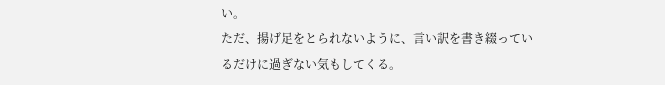い。
ただ、揚げ足をとられないように、言い訳を書き綴っているだけに過ぎない気もしてくる。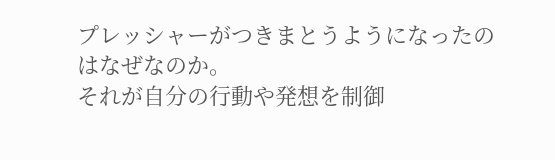プレッシャーがつきまとうようになったのはなぜなのか。
それが自分の行動や発想を制御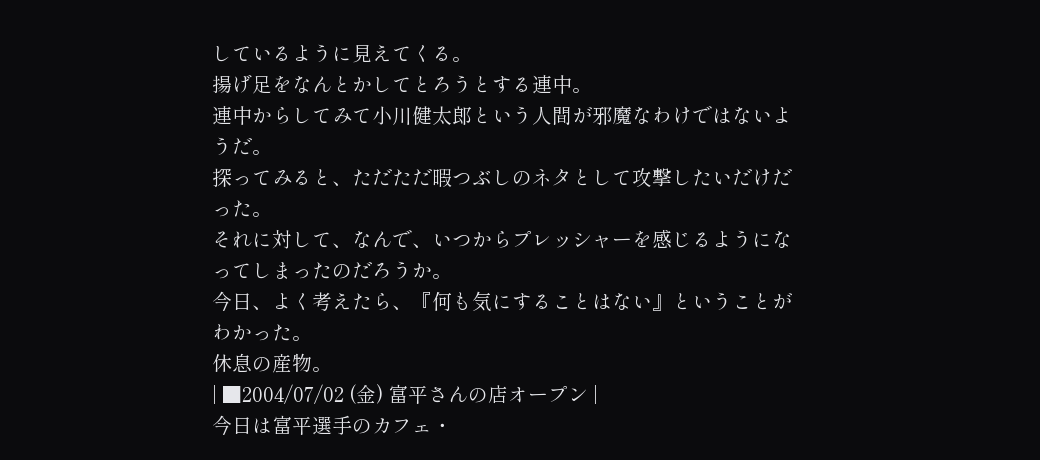しているように見えてくる。
揚げ足をなんとかしてとろうとする連中。
連中からしてみて小川健太郎という人間が邪魔なわけではないようだ。
探ってみると、ただただ暇つぶしのネタとして攻撃したいだけだった。
それに対して、なんで、いつからプレッシャーを感じるようになってしまったのだろうか。
今日、よく考えたら、『何も気にすることはない』ということがわかった。
休息の産物。
| ■2004/07/02 (金) 富平さんの店オープン |
今日は富平選手のカフェ・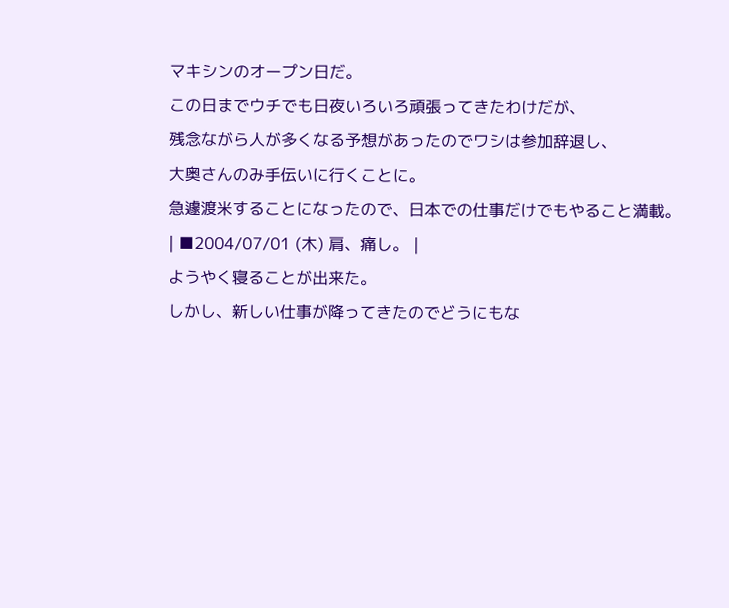マキシンのオープン日だ。
この日までウチでも日夜いろいろ頑張ってきたわけだが、
残念ながら人が多くなる予想があったのでワシは参加辞退し、
大奥さんのみ手伝いに行くことに。
急遽渡米することになったので、日本での仕事だけでもやること満載。
| ■2004/07/01 (木) 肩、痛し。 |
ようやく寝ることが出来た。
しかし、新しい仕事が降ってきたのでどうにもな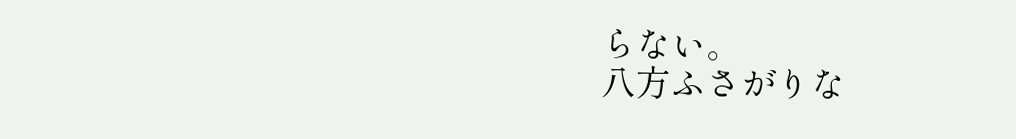らない。
八方ふさがりな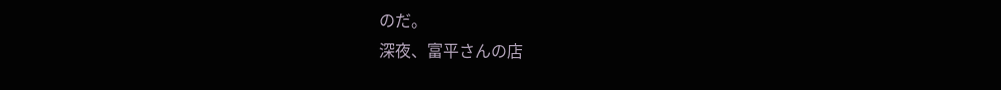のだ。
深夜、富平さんの店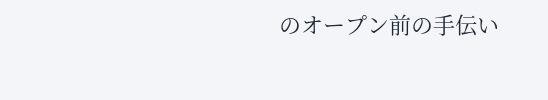のオープン前の手伝い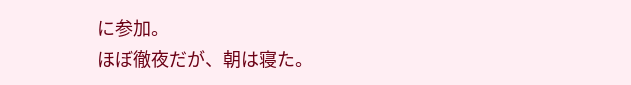に参加。
ほぼ徹夜だが、朝は寝た。